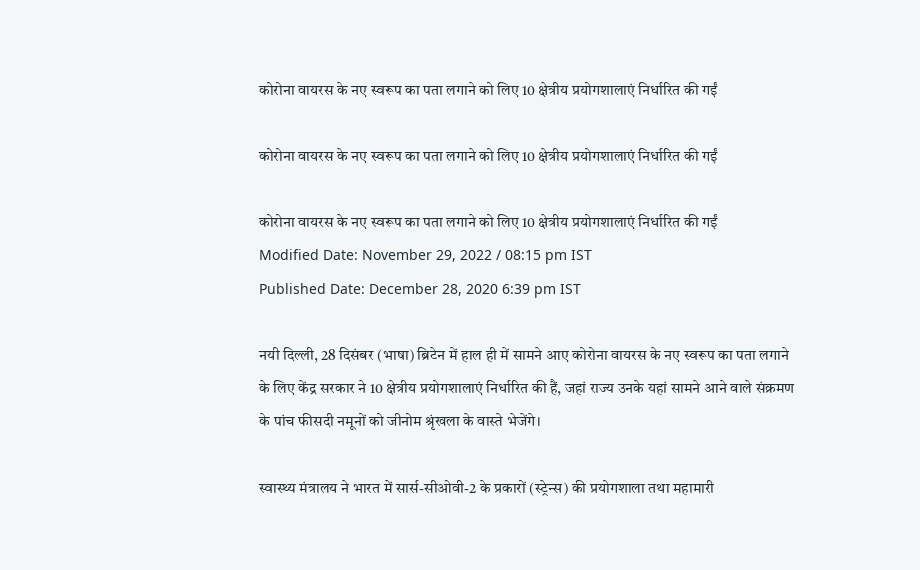कोरोना वायरस के नए स्वरूप का पता लगाने को लिए 10 क्षेत्रीय प्रयोगशालाएं निर्धारित की गईं

कोरोना वायरस के नए स्वरूप का पता लगाने को लिए 10 क्षेत्रीय प्रयोगशालाएं निर्धारित की गईं

कोरोना वायरस के नए स्वरूप का पता लगाने को लिए 10 क्षेत्रीय प्रयोगशालाएं निर्धारित की गईं
Modified Date: November 29, 2022 / 08:15 pm IST
Published Date: December 28, 2020 6:39 pm IST

नयी दिल्ली, 28 दिसंबर (भाषा) ब्रिटेन में हाल ही में सामने आए कोरोना वायरस के नए स्वरूप का पता लगाने के लिए केंद्र सरकार ने 10 क्षेत्रीय प्रयोगशालाएं निर्धारित की हैं, जहां राज्य उनके यहां सामने आने वाले संक्रमण के पांच फीसदी नमूनों को जीनोम श्रृंखला के वास्ते भेजेंगे।

स्वास्थ्य मंत्रालय ने भारत में सार्स-सीओवी-2 के प्रकारों (स्ट्रेन्स) की प्रयोगशाला तथा महामारी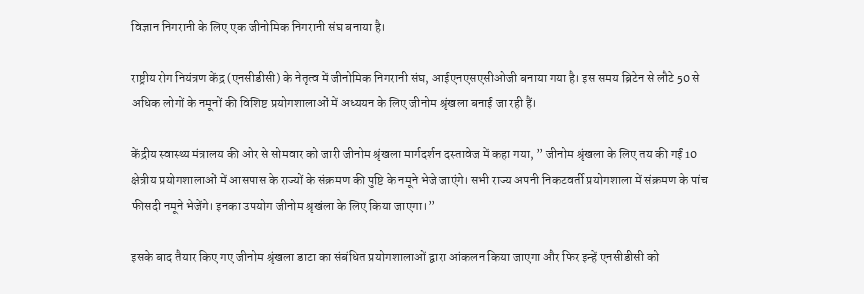विज्ञान निगरानी के लिए एक जीनोमिक निगरानी संघ बनाया है।

राष्ट्रीय रोग नियंत्रण केंद्र (एनसीडीसी) के नेतृत्व में जीनोमिक निगरानी संघ, आईएनएसएसीओजी बनाया गया है। इस समय ब्रिटेन से लौटे 50 से अधिक लोगों के नमूनों की विशिष्ट प्रयोगशालाओं में अध्ययन के लिए जीनोम श्रृंखला बनाई जा रही हैं।

केंद्रीय स्वास्थ्य मंत्रालय की ओर से सोमवार को जारी जीनोम श्रृंखला मार्गदर्शन दस्तावेज में कहा गया, ” जीनोम श्रृंखला के लिए तय की गईं 10 क्षेत्रीय प्रयोगशालाओं में आसपास के राज्यों के संक्रमण की पुष्टि के नमूने भेजे जाएंगे। सभी राज्य अपनी निकटवर्ती प्रयोगशाला में संक्रमण के पांच फीसदी नमूने भेजेंगे। इनका उपयोग जीनोम श्रृखंला के लिए किया जाएगा।”

इसके बाद तैयार किए गए जीनोम श्रृंखला डाटा का संबंधित प्रयोगशालाओं द्वारा आंकलन किया जाएगा और फिर इन्हें एनसीडीसी को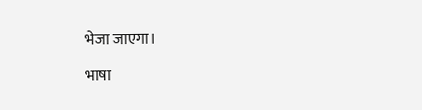भेजा जाएगा।

भाषा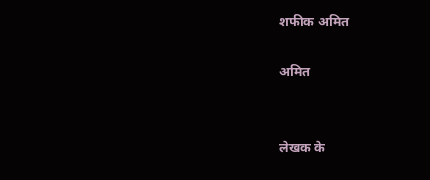शफीक अमित

अमित


लेखक के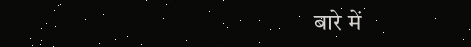बारे में